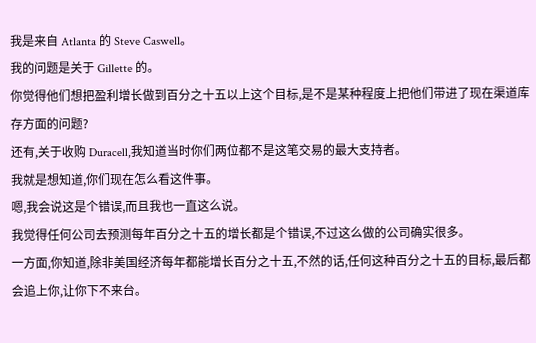我是来自 Atlanta 的 Steve Caswell。
我的问题是关于 Gillette 的。
你觉得他们想把盈利增长做到百分之十五以上这个目标,是不是某种程度上把他们带进了现在渠道库存方面的问题?
还有,关于收购 Duracell,我知道当时你们两位都不是这笔交易的最大支持者。
我就是想知道,你们现在怎么看这件事。
嗯,我会说这是个错误,而且我也一直这么说。
我觉得任何公司去预测每年百分之十五的增长都是个错误,不过这么做的公司确实很多。
一方面,你知道,除非美国经济每年都能增长百分之十五,不然的话,任何这种百分之十五的目标,最后都会追上你,让你下不来台。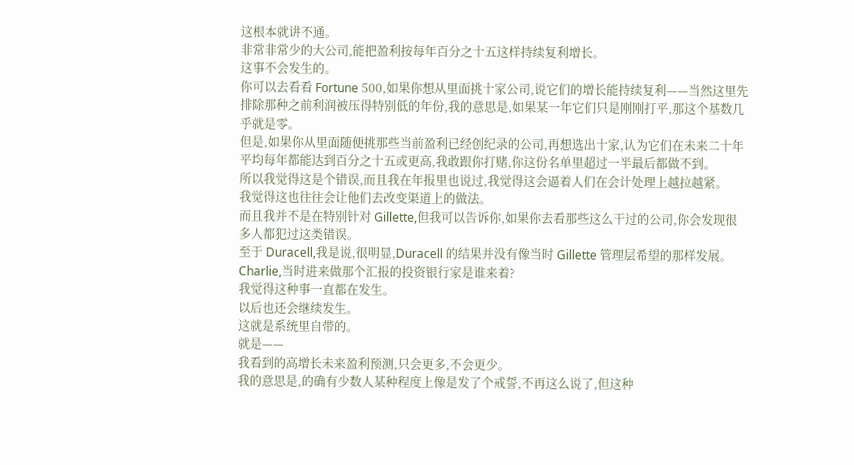这根本就讲不通。
非常非常少的大公司,能把盈利按每年百分之十五这样持续复利增长。
这事不会发生的。
你可以去看看 Fortune 500,如果你想从里面挑十家公司,说它们的增长能持续复利——当然这里先排除那种之前利润被压得特别低的年份,我的意思是,如果某一年它们只是刚刚打平,那这个基数几乎就是零。
但是,如果你从里面随便挑那些当前盈利已经创纪录的公司,再想选出十家,认为它们在未来二十年平均每年都能达到百分之十五或更高,我敢跟你打赌,你这份名单里超过一半最后都做不到。
所以我觉得这是个错误,而且我在年报里也说过,我觉得这会逼着人们在会计处理上越拉越紧。
我觉得这也往往会让他们去改变渠道上的做法。
而且我并不是在特别针对 Gillette,但我可以告诉你,如果你去看那些这么干过的公司,你会发现很多人都犯过这类错误。
至于 Duracell,我是说,很明显,Duracell 的结果并没有像当时 Gillette 管理层希望的那样发展。
Charlie,当时进来做那个汇报的投资银行家是谁来着?
我觉得这种事一直都在发生。
以后也还会继续发生。
这就是系统里自带的。
就是——
我看到的高增长未来盈利预测,只会更多,不会更少。
我的意思是,的确有少数人某种程度上像是发了个戒誓,不再这么说了,但这种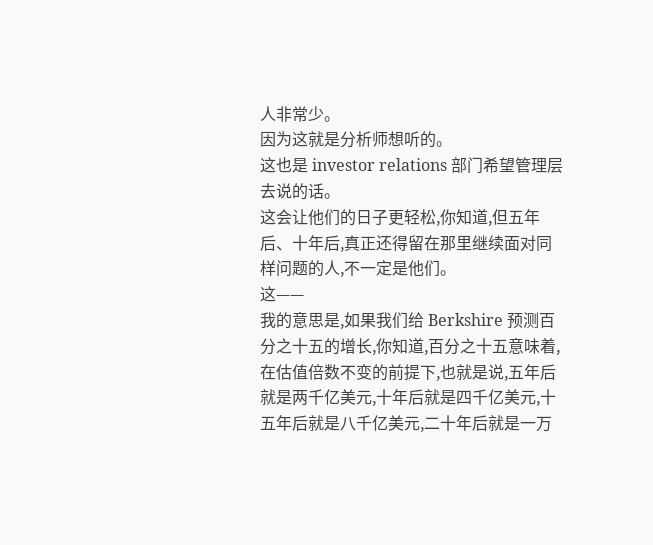人非常少。
因为这就是分析师想听的。
这也是 investor relations 部门希望管理层去说的话。
这会让他们的日子更轻松,你知道,但五年后、十年后,真正还得留在那里继续面对同样问题的人,不一定是他们。
这——
我的意思是,如果我们给 Berkshire 预测百分之十五的增长,你知道,百分之十五意味着,在估值倍数不变的前提下,也就是说,五年后就是两千亿美元,十年后就是四千亿美元,十五年后就是八千亿美元,二十年后就是一万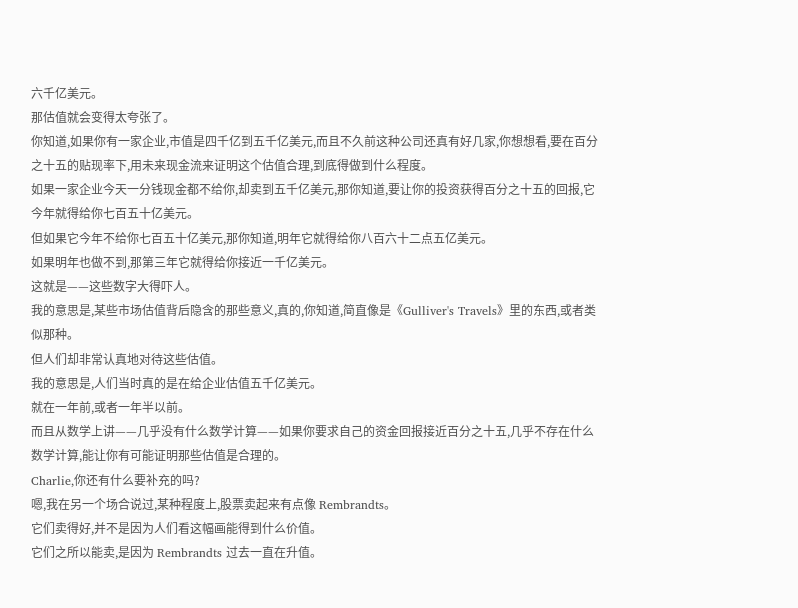六千亿美元。
那估值就会变得太夸张了。
你知道,如果你有一家企业,市值是四千亿到五千亿美元,而且不久前这种公司还真有好几家,你想想看,要在百分之十五的贴现率下,用未来现金流来证明这个估值合理,到底得做到什么程度。
如果一家企业今天一分钱现金都不给你,却卖到五千亿美元,那你知道,要让你的投资获得百分之十五的回报,它今年就得给你七百五十亿美元。
但如果它今年不给你七百五十亿美元,那你知道,明年它就得给你八百六十二点五亿美元。
如果明年也做不到,那第三年它就得给你接近一千亿美元。
这就是——这些数字大得吓人。
我的意思是,某些市场估值背后隐含的那些意义,真的,你知道,简直像是《Gulliver's Travels》里的东西,或者类似那种。
但人们却非常认真地对待这些估值。
我的意思是,人们当时真的是在给企业估值五千亿美元。
就在一年前,或者一年半以前。
而且从数学上讲——几乎没有什么数学计算——如果你要求自己的资金回报接近百分之十五,几乎不存在什么数学计算,能让你有可能证明那些估值是合理的。
Charlie,你还有什么要补充的吗?
嗯,我在另一个场合说过,某种程度上,股票卖起来有点像 Rembrandts。
它们卖得好,并不是因为人们看这幅画能得到什么价值。
它们之所以能卖,是因为 Rembrandts 过去一直在升值。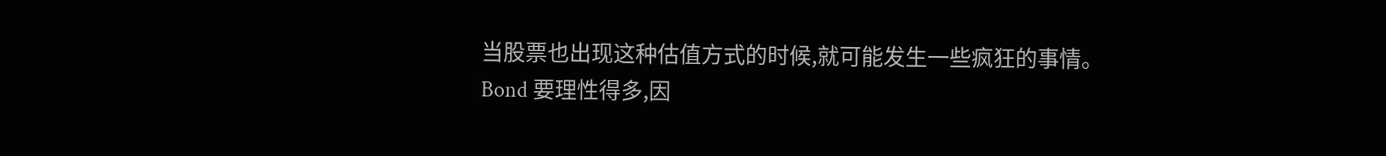当股票也出现这种估值方式的时候,就可能发生一些疯狂的事情。
Bond 要理性得多,因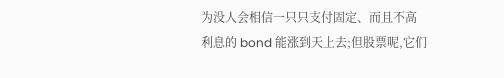为没人会相信一只只支付固定、而且不高利息的 bond 能涨到天上去;但股票呢,它们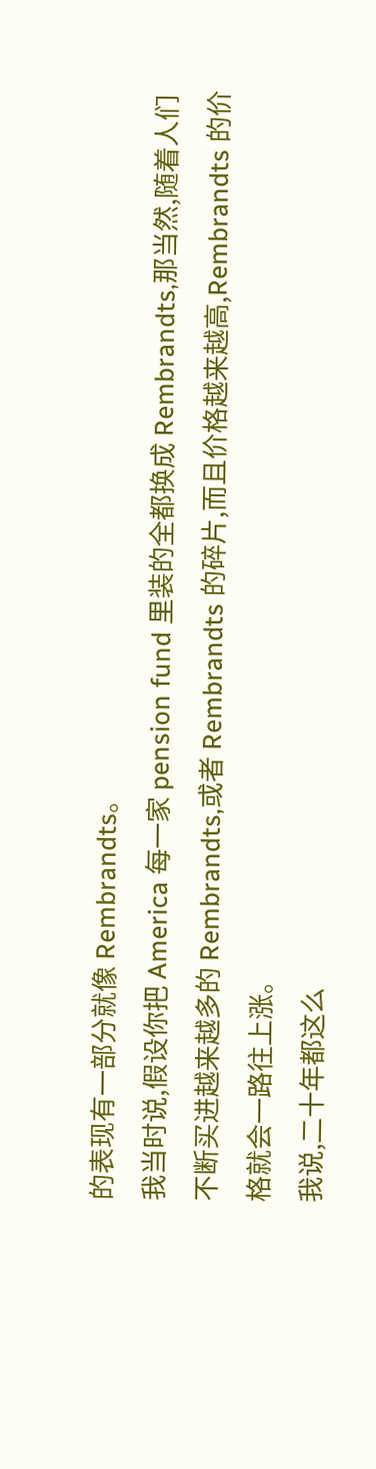的表现有一部分就像 Rembrandts。
我当时说,假设你把 America 每一家 pension fund 里装的全都换成 Rembrandts,那当然,随着人们不断买进越来越多的 Rembrandts,或者 Rembrandts 的碎片,而且价格越来越高,Rembrandts 的价格就会一路往上涨。
我说,二十年都这么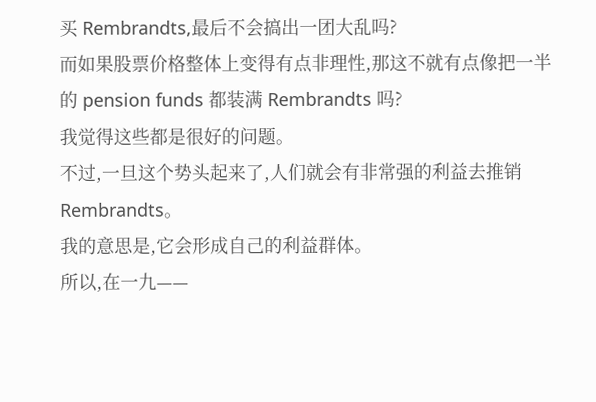买 Rembrandts,最后不会搞出一团大乱吗?
而如果股票价格整体上变得有点非理性,那这不就有点像把一半的 pension funds 都装满 Rembrandts 吗?
我觉得这些都是很好的问题。
不过,一旦这个势头起来了,人们就会有非常强的利益去推销 Rembrandts。
我的意思是,它会形成自己的利益群体。
所以,在一九——